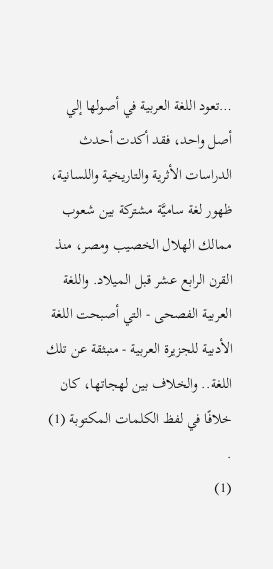…تعود اللغة العربية في أصولها إلي أصل واحد، فقد أكدت أحدث الدراسات الأثرية والتاريخية واللسانية، ظهور لغة ساميَّة مشتركة بين شعوب ممالك الهلال الخصيب ومصر، منذ القرن الرابع عشر قبل الميلاد. واللغة العربية الفصحى - التي أصبحت اللغة الأدبية للجزيرة العربية - منبثقة عن تلك اللغة.. والخلاف بين لهجاتها، كان خلافًا في لفظ الكلمات المكتوبة (1) .
(1)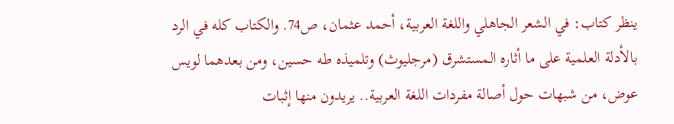ينظر كتاب: في الشعر الجاهلي واللغة العربية، أحمد عثمان، ص74. والكتاب كله في الرد بالأدلة العلمية على ما أثاره المستشرق (مرجليوث) وتلميذه طه حسين، ومن بعدهما لويس عوض، من شبهات حول أصالة مفردات اللغة العربية.. يريدون منها إثبات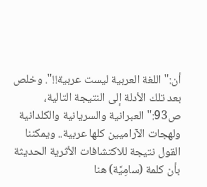أن:"اللغة العربية ليست عربية!!". وخلص بعد تلك الأدلة إلى النتيجة التالية، ص93:"العبرانية والسريانية والكلدانية ولهجات الآراميين كلها عربية.. ويمكننا القول نتيجة للاكتشافات الأثرية الحديثة بأن كلمة (سامِيَّة) هنا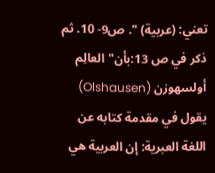تعني: (عربية) ". ص9- 10. ثم ذكر في ص 13:بأن"العالِم أولسهوزن (Olshausen) يقول في مقدمة كتابه عن اللغة العبرية: إن العربية هي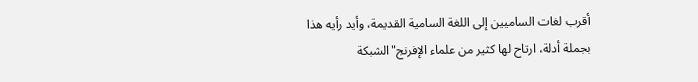أقرب لغات الساميين إلى اللغة السامية القديمة، وأيد رأيه هذا بجملة أدلة، ارتاح لها كثير من علماء الإفرنج"الشبكة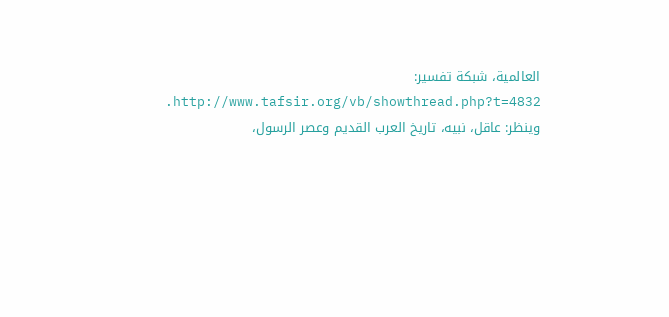العالمية، شبكة تفسير: http://www.tafsir.org/vb/showthread.php?t=4832. وينظر: عاقل، نبيه، تاريخ العرب القديم وعصر الرسول،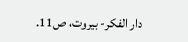دار الفكر- بيروت، ص11.